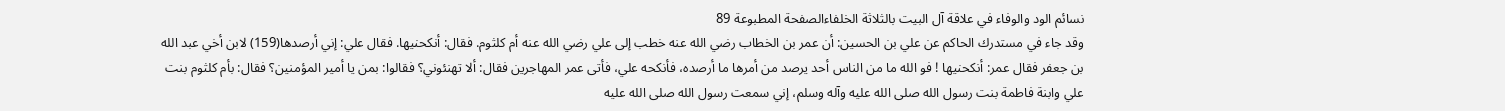نسائم الود والوفاء في علاقة آل البيت بالثلاثة الخلفاءالصفحة المطبوعة 89
وقد جاء في مستدرك الحاكم عن علي بن الحسين: أن عمر بن الخطاب رضي الله عنه خطب إلى علي رضي الله عنه أم كلثوم. فقال: أنكحنيها. فقال علي: إني أرصدها(159) لابن أخي عبد الله بن جعفر فقال عمر: أنكحنيها ! فو الله ما من الناس أحد يرصد من أمرها ما أرصده، فأنكحه علي، فأتى عمر المهاجرين فقال: ألا تهنئوني؟ فقالوا: بمن يا أمير المؤمنين؟ فقال: بأم كلثوم بنت علي وابنة فاطمة بنت رسول الله صلى الله عليه وآله وسلم، إني سمعت رسول الله صلى الله عليه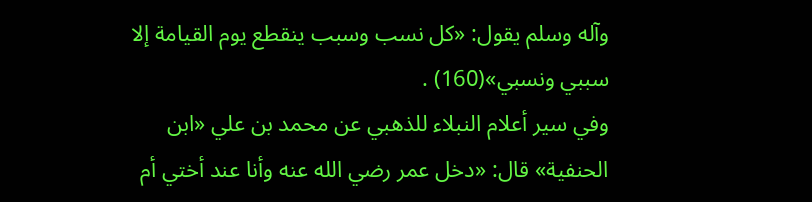وآله وسلم يقول: «كل نسب وسبب ينقطع يوم القيامة إلا سببي ونسبي»(160) .
وفي سير أعلام النبلاء للذهبي عن محمد بن علي «ابن الحنفية» قال: «دخل عمر رضي الله عنه وأنا عند أختي أم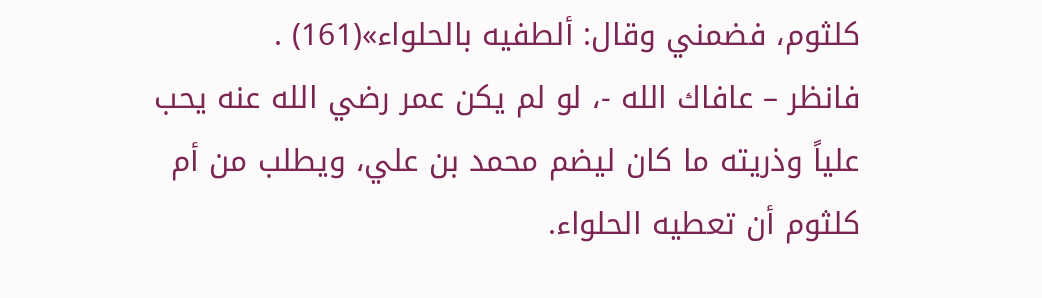كلثوم، فضمني وقال: ألطفيه بالحلواء»(161) .
فانظر – عافاك الله -، لو لم يكن عمر رضي الله عنه يحب علياً وذريته ما كان ليضم محمد بن علي، ويطلب من أم كلثوم أن تعطيه الحلواء.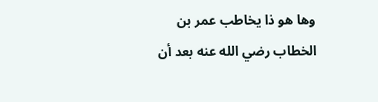وها هو ذا يخاطب عمر بن الخطاب رضي الله عنه بعد أن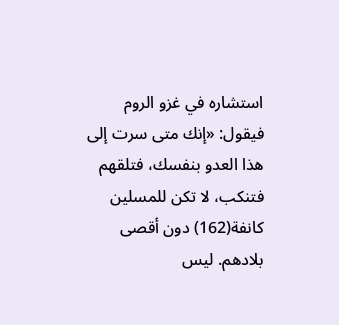استشاره في غزو الروم فيقول: «إنك متى سرت إلى هذا العدو بنفسك، فتلقهم فتنكب، لا تكن للمسلين كانفة(162) دون أقصى بلادهم. ليس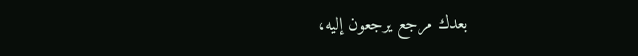بعدك مرجع يرجعون إليه،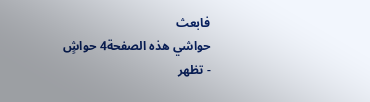فابعث
حواشي هذه الصفحة4 حواشٍ
- تظهر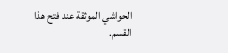الحواشي الموثقة عند فتح هذا القسم.